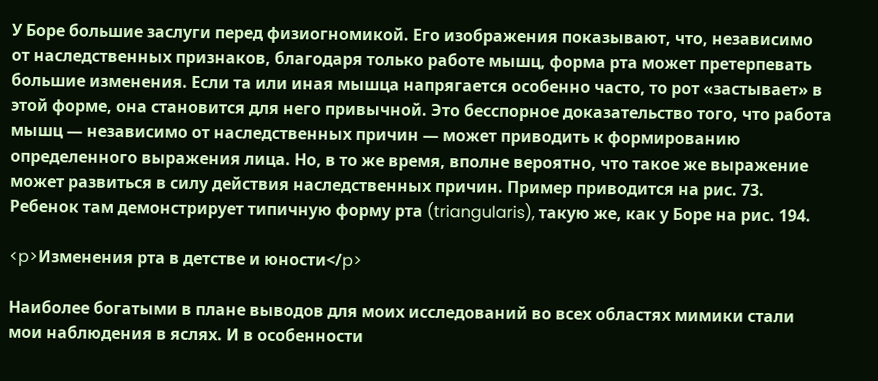У Боре большие заслуги перед физиогномикой. Его изображения показывают, что, независимо от наследственных признаков, благодаря только работе мышц, форма рта может претерпевать большие изменения. Если та или иная мышца напрягается особенно часто, то рот «застывает» в этой форме, она становится для него привычной. Это бесспорное доказательство того, что работа мышц — независимо от наследственных причин — может приводить к формированию определенного выражения лица. Но, в то же время, вполне вероятно, что такое же выражение может развиться в силу действия наследственных причин. Пример приводится на рис. 73. Ребенок там демонстрирует типичную форму рта (triangularis), такую же, как у Боре на рис. 194.

<p>Изменения рта в детстве и юности</p>

Наиболее богатыми в плане выводов для моих исследований во всех областях мимики стали мои наблюдения в яслях. И в особенности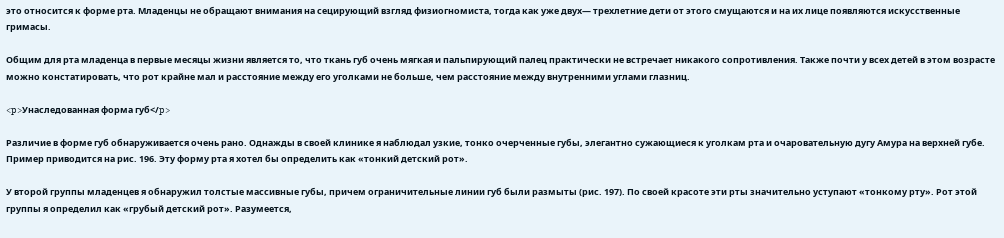это относится к форме рта. Младенцы не обращают внимания на сецирующий взгляд физиогномиста, тогда как уже двух— трехлетние дети от этого смущаются и на их лице появляются искусственные гримасы.

Общим для рта младенца в первые месяцы жизни является то, что ткань губ очень мягкая и пальпирующий палец практически не встречает никакого сопротивления. Также почти у всех детей в этом возрасте можно констатировать, что рот крайне мал и расстояние между его уголками не больше, чем расстояние между внутренними углами глазниц.

<p>Унаследованная форма губ</p>

Различие в форме губ обнаруживается очень рано. Однажды в своей клинике я наблюдал узкие, тонко очерченные губы, элегантно сужающиеся к уголкам рта и очаровательную дугу Амура на верхней губе. Пример приводится на рис. 196. Эту форму рта я хотел бы определить как «тонкий детский рот».

У второй группы младенцев я обнаружил толстые массивные губы, причем ограничительные линии губ были размыты (рис. 197). По своей красоте эти рты значительно уступают «тонкому рту». Рот этой группы я определил как «грубый детский рот». Разумеется,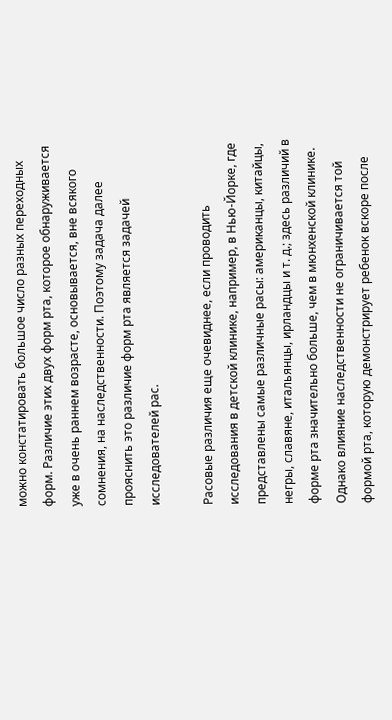можно констатировать большое число разных переходных форм. Различие этих двух форм рта, которое обнаруживается уже в очень раннем возрасте, основывается, вне всякого сомнения, на наследственности. Поэтому задача далее прояснить это различие форм рта является задачей исследователей рас.

Расовые различия еще очевиднее, если проводить исследования в детской клинике, например, в Нью-Йорке, где представлены самые различные расы: американцы, китайцы, негры, славяне, итальянцы, ирландцы и т. д.; здесь различий в форме рта значительно больше, чем в мюнхенской клинике. Однако влияние наследственности не ограничивается той формой рта, которую демонстрирует ребенок вскоре после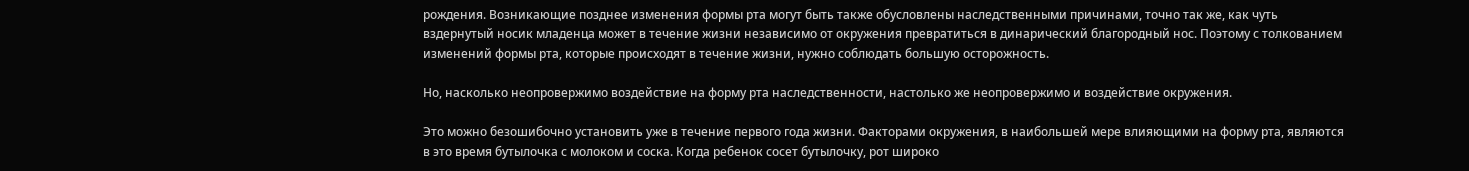рождения. Возникающие позднее изменения формы рта могут быть также обусловлены наследственными причинами, точно так же, как чуть вздернутый носик младенца может в течение жизни независимо от окружения превратиться в динарический благородный нос. Поэтому с толкованием изменений формы рта, которые происходят в течение жизни, нужно соблюдать большую осторожность.

Но, насколько неопровержимо воздействие на форму рта наследственности, настолько же неопровержимо и воздействие окружения.

Это можно безошибочно установить уже в течение первого года жизни. Факторами окружения, в наибольшей мере влияющими на форму рта, являются в это время бутылочка с молоком и соска. Когда ребенок сосет бутылочку, рот широко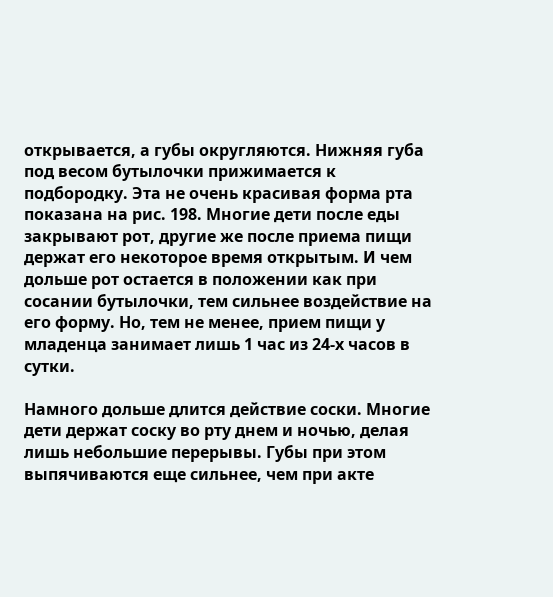открывается, а губы округляются. Нижняя губа под весом бутылочки прижимается к подбородку. Эта не очень красивая форма рта показана на рис. 198. Многие дети после еды закрывают рот, другие же после приема пищи держат его некоторое время открытым. И чем дольше рот остается в положении как при сосании бутылочки, тем сильнее воздействие на его форму. Но, тем не менее, прием пищи у младенца занимает лишь 1 час из 24-х часов в сутки.

Намного дольше длится действие соски. Многие дети держат соску во рту днем и ночью, делая лишь небольшие перерывы. Губы при этом выпячиваются еще сильнее, чем при акте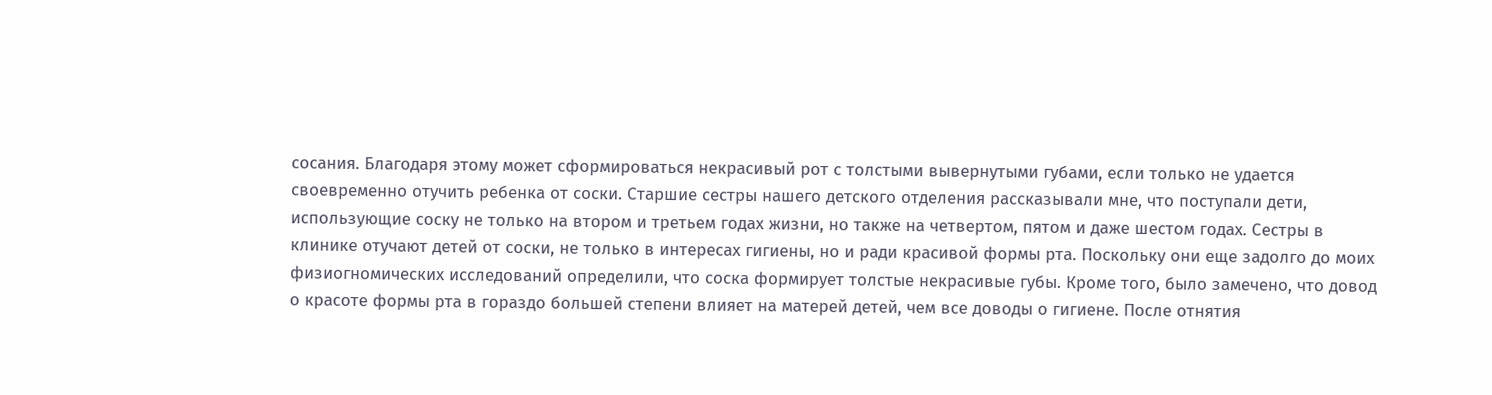сосания. Благодаря этому может сформироваться некрасивый рот с толстыми вывернутыми губами, если только не удается своевременно отучить ребенка от соски. Старшие сестры нашего детского отделения рассказывали мне, что поступали дети, использующие соску не только на втором и третьем годах жизни, но также на четвертом, пятом и даже шестом годах. Сестры в клинике отучают детей от соски, не только в интересах гигиены, но и ради красивой формы рта. Поскольку они еще задолго до моих физиогномических исследований определили, что соска формирует толстые некрасивые губы. Кроме того, было замечено, что довод о красоте формы рта в гораздо большей степени влияет на матерей детей, чем все доводы о гигиене. После отнятия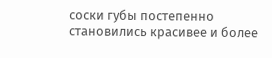соски губы постепенно становились красивее и более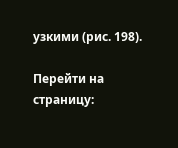узкими (рис. 198).

Перейти на страницу: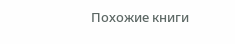Похожие книги